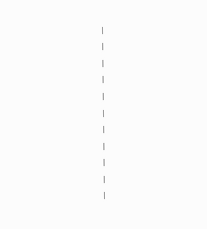|
|
|
|
|
|
|
|
|
|
|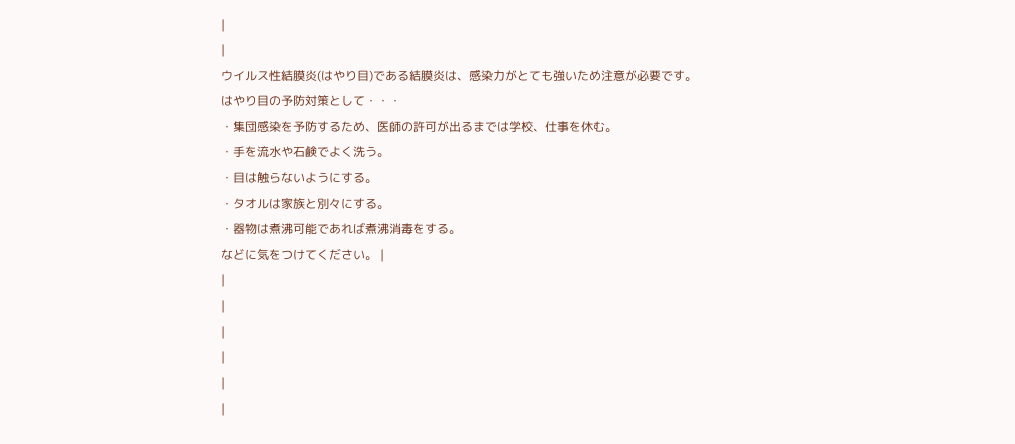|
|
ウイルス性結膜炎(はやり目)である結膜炎は、感染力がとても強いため注意が必要です。
はやり目の予防対策として・・・
・集団感染を予防するため、医師の許可が出るまでは学校、仕事を休む。
・手を流水や石鹸でよく洗う。
・目は触らないようにする。
・タオルは家族と別々にする。
・器物は煮沸可能であれば煮沸消毒をする。
などに気をつけてください。 |
|
|
|
|
|
|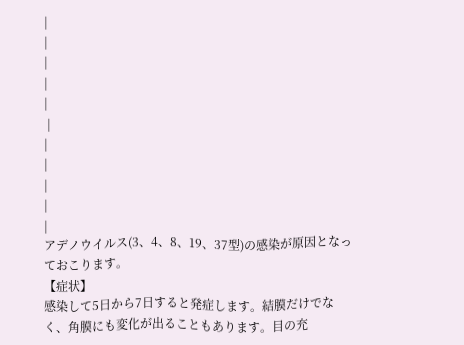|
|
|
|
|
 |
|
|
|
|
|
アデノウイルス(3、4、8、19、37型)の感染が原因となっておこります。
【症状】
感染して5日から7日すると発症します。結膜だけでなく、角膜にも変化が出ることもあります。目の充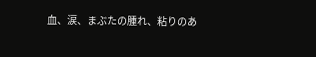血、涙、まぶたの腫れ、粘りのあ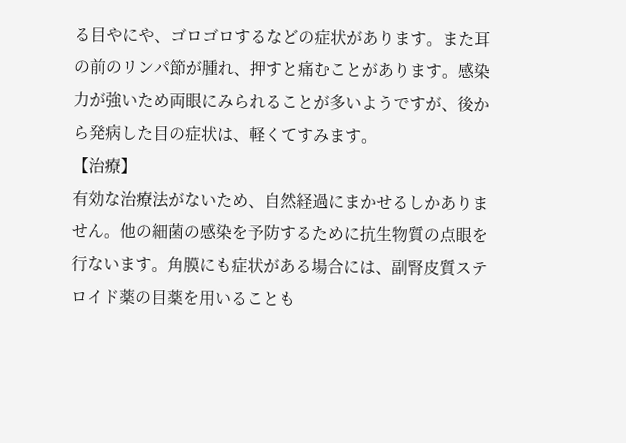る目やにや、ゴロゴロするなどの症状があります。また耳の前のリンパ節が腫れ、押すと痛むことがあります。感染力が強いため両眼にみられることが多いようですが、後から発病した目の症状は、軽くてすみます。
【治療】
有効な治療法がないため、自然経過にまかせるしかありません。他の細菌の感染を予防するために抗生物質の点眼を行ないます。角膜にも症状がある場合には、副腎皮質ステロイド薬の目薬を用いることも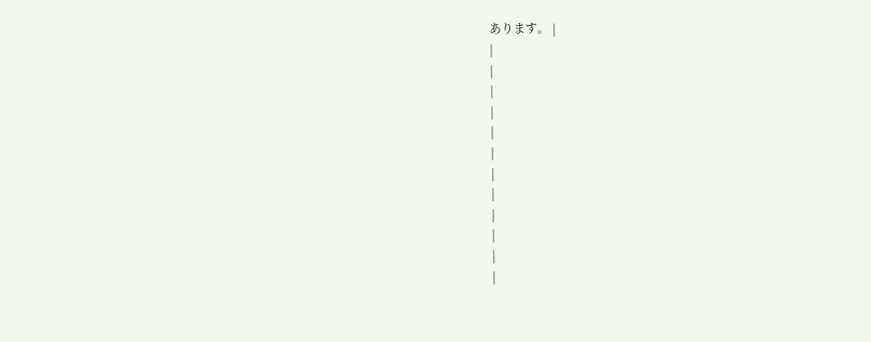あります。 |
|
|
|
|
|
|
|
|
|
|
|
|